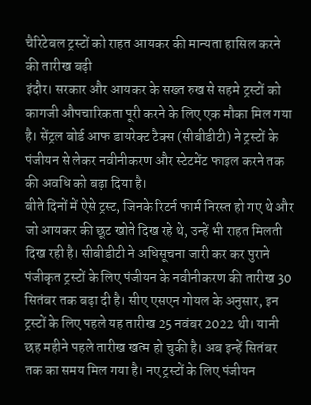चैरिटेबल ट्रस्टों को राहत आयकर की मान्यता हासिल करने की तारीख बढ़ी
इंदौर। सरकार और आयकर के सख्त रुख से सहमे ट्रस्टों को कागजी औपचारिकता पूरी करने के लिए एक मौका मिल गया है। सेंट्रल बोर्ड आफ डायरेक्ट टैक्स (सीबीडीटी) ने ट्रस्टों के पंजीयन से लेकर नवीनीकरण और स्टेटमेंट फाइल करने तक की अवधि को बढ़ा दिया है।
बीते दिनों में ऐसे ट्रस्ट, जिनके रिटर्न फार्म निरस्त हो गए थे और जो आयकर की छूट खोते दिख रहे थे, उन्हें भी राहत मिलती दिख रही है। सीबीडीटी ने अधिसूचना जारी कर कर पुराने पंजीकृत ट्रस्टों के लिए पंजीयन के नवीनीकरण की तारीख 30 सितंबर तक बढ़ा दी है। सीए एसएन गोयल के अनुसार, इन ट्रस्टों के लिए पहले यह तारीख 25 नवंबर 2022 थी। यानी छह महीने पहले तारीख खत्म हो चुकी है। अब इन्हें सितंबर तक का समय मिल गया है। नए ट्रस्टों के लिए पंजीयन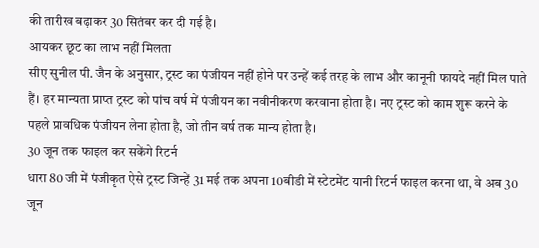की तारीख बढ़ाकर 30 सितंबर कर दी गई है।
आयकर छूट का लाभ नहीं मिलता
सीए सुनील पी. जैन के अनुसार, ट्रस्ट का पंजीयन नहीं होने पर उन्हें कई तरह के लाभ और कानूनी फायदे नहीं मिल पाते हैं। हर मान्यता प्राप्त ट्रस्ट को पांच वर्ष में पंजीयन का नवीनीकरण करवाना होता है। नए ट्रस्ट को काम शुरू करने के पहले प्रावधिक पंजीयन लेना होता है, जो तीन वर्ष तक मान्य होता है।
30 जून तक फाइल कर सकेंगे रिटर्न
धारा 80 जी में पंजीकृत ऐसे ट्रस्ट जिन्हें 31 मई तक अपना 10बीडी में स्टेटमेंट यानी रिटर्न फाइल करना था, वे अब 30 जून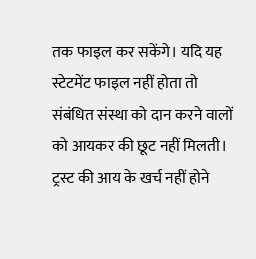तक फाइल कर सकेंगे। यदि यह स्टेटमेंट फाइल नहीं होता तो संबंधित संस्था को दान करने वालों को आयकर की छूट नहीं मिलती। ट्रस्ट की आय के खर्च नहीं होने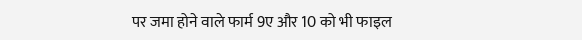पर जमा होने वाले फार्म 9ए और 10 को भी फाइल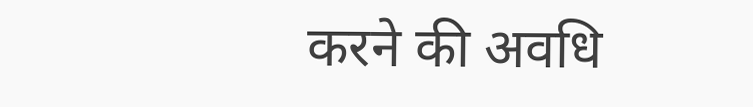करने की अवधि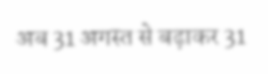अब 31 अगस्त से बढ़ाकर 31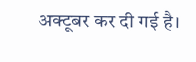अक्टूबर कर दी गई है।